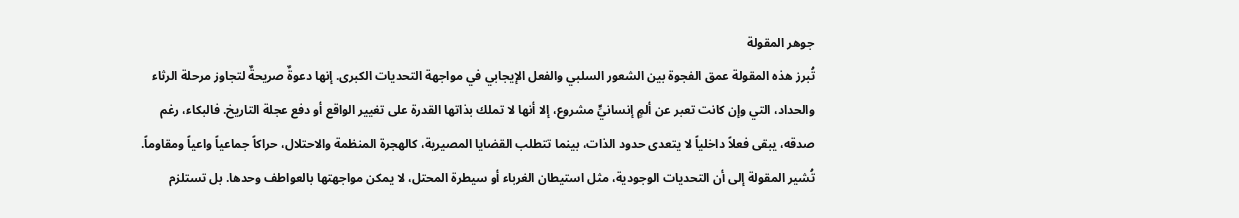جوهر المقولة
تُبرز هذه المقولة عمق الفجوة بين الشعور السلبي والفعل الإيجابي في مواجهة التحديات الكبرى. إنها دعوةٌ صريحةٌ لتجاوز مرحلة الرثاء والحداد، التي وإن كانت تعبر عن ألمٍ إنسانيٍّ مشروع، إلا أنها لا تملك بذاتها القدرة على تغيير الواقع أو دفع عجلة التاريخ. فالبكاء، رغم صدقه، يبقى فعلاً داخلياً لا يتعدى حدود الذات، بينما تتطلب القضايا المصيرية، كالهجرة المنظمة والاحتلال، حراكاً جماعياً واعياً ومقاوماً.
تُشير المقولة إلى أن التحديات الوجودية، مثل استيطان الغرباء أو سيطرة المحتل، لا يمكن مواجهتها بالعواطف وحدها. بل تستلزم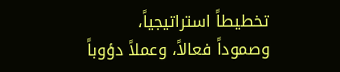تخطيطاً استراتيجياً، وصموداً فعالاً، وعملاً دؤوباً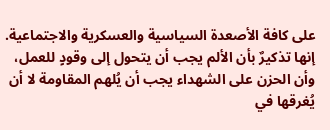على كافة الأصعدة السياسية والعسكرية والاجتماعية. إنها تذكيرٌ بأن الألم يجب أن يتحول إلى وقودٍ للعمل، وأن الحزن على الشهداء يجب أن يُلهم المقاومة لا أن يُغرقها في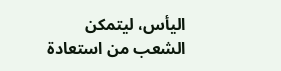اليأس، ليتمكن الشعب من استعادة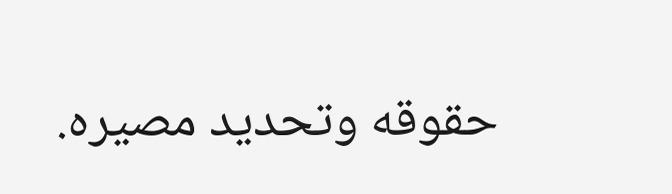حقوقه وتحديد مصيره.